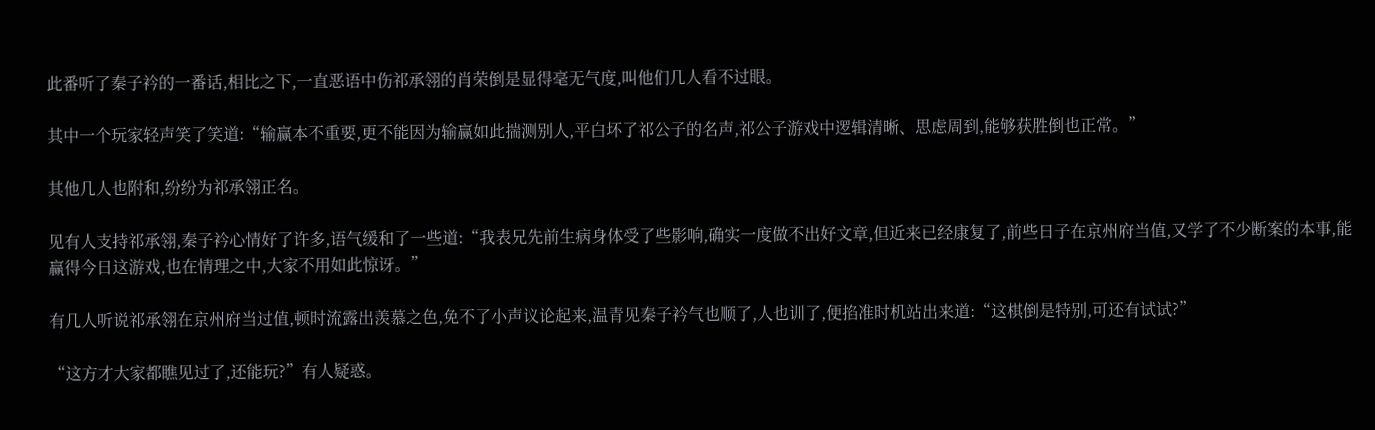此番听了秦子衿的一番话,相比之下,一直恶语中伤祁承翎的肖荣倒是显得毫无气度,叫他们几人看不过眼。

其中一个玩家轻声笑了笑道:“输赢本不重要,更不能因为输赢如此揣测别人,平白坏了祁公子的名声,祁公子游戏中逻辑清晰、思虑周到,能够获胜倒也正常。”

其他几人也附和,纷纷为祁承翎正名。

见有人支持祁承翎,秦子衿心情好了许多,语气缓和了一些道:“我表兄先前生病身体受了些影响,确实一度做不出好文章,但近来已经康复了,前些日子在京州府当值,又学了不少断案的本事,能赢得今日这游戏,也在情理之中,大家不用如此惊讶。”

有几人听说祁承翎在京州府当过值,顿时流露出羡慕之色,免不了小声议论起来,温青见秦子衿气也顺了,人也训了,便掐准时机站出来道:“这棋倒是特别,可还有试试?”

“这方才大家都瞧见过了,还能玩?”有人疑惑。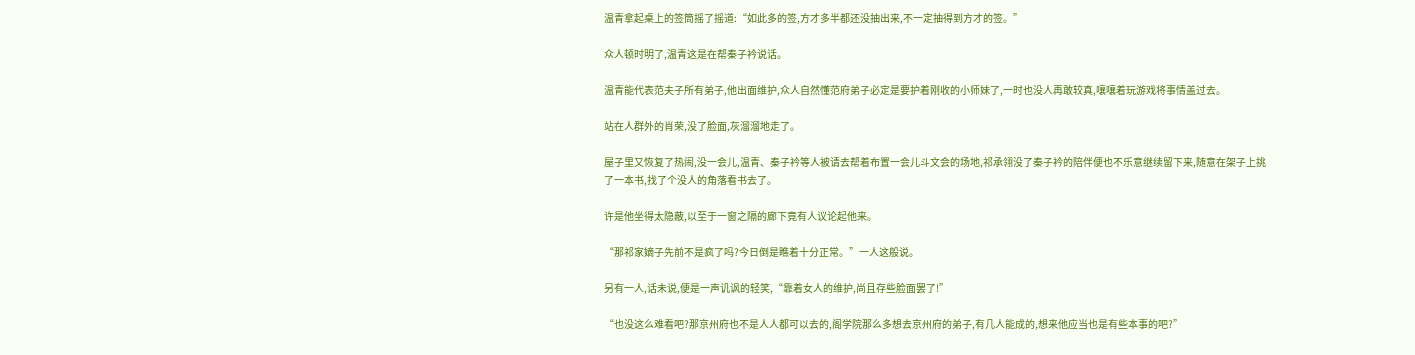温青拿起桌上的签筒摇了摇道:“如此多的签,方才多半都还没抽出来,不一定抽得到方才的签。”

众人顿时明了,温青这是在帮秦子衿说话。

温青能代表范夫子所有弟子,他出面维护,众人自然懂范府弟子必定是要护着刚收的小师妹了,一时也没人再敢较真,嚷嚷着玩游戏将事情盖过去。

站在人群外的肖荣,没了脸面,灰溜溜地走了。

屋子里又恢复了热闹,没一会儿,温青、秦子衿等人被请去帮着布置一会儿斗文会的场地,祁承翎没了秦子衿的陪伴便也不乐意继续留下来,随意在架子上挑了一本书,找了个没人的角落看书去了。

许是他坐得太隐蔽,以至于一窗之隔的廊下竟有人议论起他来。

“那祁家嫡子先前不是疯了吗?今日倒是瞧着十分正常。”一人这般说。

另有一人,话未说,便是一声讥讽的轻笑,“靠着女人的维护,尚且存些脸面罢了!”

“也没这么难看吧?那京州府也不是人人都可以去的,阁学院那么多想去京州府的弟子,有几人能成的,想来他应当也是有些本事的吧?”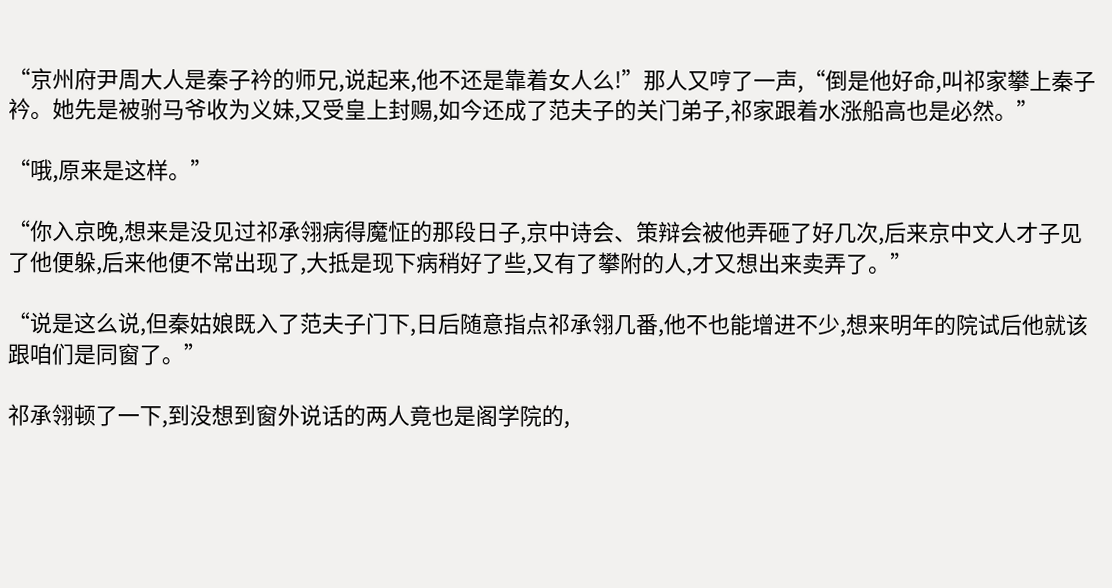“京州府尹周大人是秦子衿的师兄,说起来,他不还是靠着女人么!”那人又哼了一声,“倒是他好命,叫祁家攀上秦子衿。她先是被驸马爷收为义妹,又受皇上封赐,如今还成了范夫子的关门弟子,祁家跟着水涨船高也是必然。”

“哦,原来是这样。”

“你入京晚,想来是没见过祁承翎病得魔怔的那段日子,京中诗会、策辩会被他弄砸了好几次,后来京中文人才子见了他便躲,后来他便不常出现了,大抵是现下病稍好了些,又有了攀附的人,才又想出来卖弄了。”

“说是这么说,但秦姑娘既入了范夫子门下,日后随意指点祁承翎几番,他不也能增进不少,想来明年的院试后他就该跟咱们是同窗了。”

祁承翎顿了一下,到没想到窗外说话的两人竟也是阁学院的,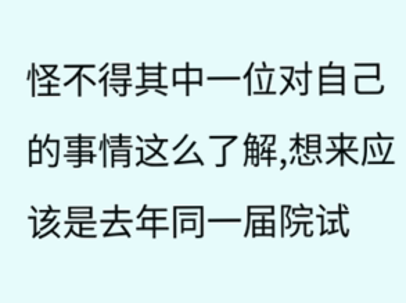怪不得其中一位对自己的事情这么了解,想来应该是去年同一届院试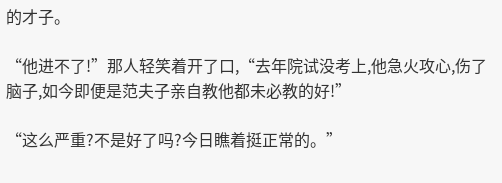的才子。

“他进不了!”那人轻笑着开了口,“去年院试没考上,他急火攻心,伤了脑子,如今即便是范夫子亲自教他都未必教的好!”

“这么严重?不是好了吗?今日瞧着挺正常的。”